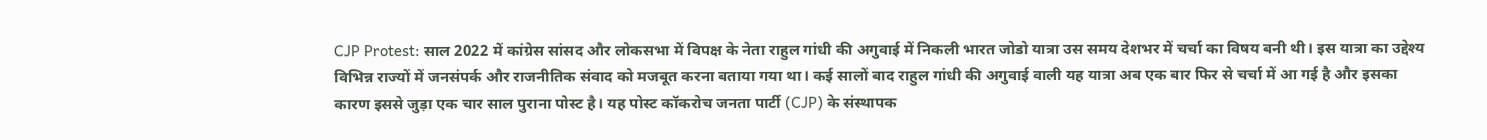CJP Protest: साल 2022 में कांग्रेस सांसद और लोकसभा में विपक्ष के नेता राहुल गांधी की अगुवाई में निकली भारत जोडो यात्रा उस समय देशभर में चर्चा का विषय बनी थी। इस यात्रा का उद्देश्य विभिन्न राज्यों में जनसंपर्क और राजनीतिक संवाद को मजबूत करना बताया गया था। कई सालों बाद राहुल गांधी की अगुवाई वाली यह यात्रा अब एक बार फिर से चर्चा में आ गई है और इसका कारण इससे जुड़ा एक चार साल पुराना पोस्ट है। यह पोस्ट कॉकरोच जनता पार्टी (CJP) के संस्थापक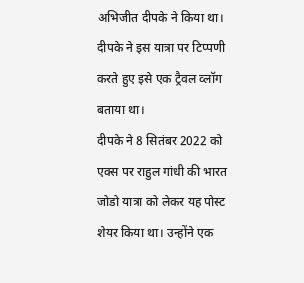अभिजीत दीपके ने किया था। दीपके ने इस यात्रा पर टिप्पणी करते हुए इसे एक ट्रैवल व्लॉग बताया था।
दीपके ने 8 सितंबर 2022 को एक्स पर राहुल गांधी की भारत जोडो यात्रा को लेकर यह पोस्ट शेयर किया था। उन्होंने एक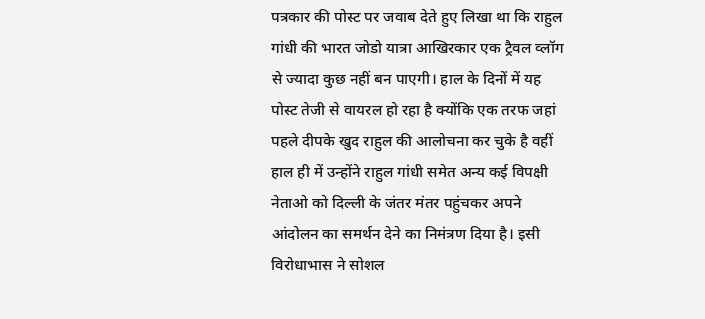पत्रकार की पोस्ट पर जवाब देते हुए लिखा था कि राहुल गांधी की भारत जोडो यात्रा आखिरकार एक ट्रैवल व्लॉग से ज्यादा कुछ नहीं बन पाएगी। हाल के दिनों में यह पोस्ट तेजी से वायरल हो रहा है क्योंकि एक तरफ जहां पहले दीपके खुद राहुल की आलोचना कर चुके है वहीं हाल ही में उन्होंने राहुल गांधी समेत अन्य कई विपक्षी नेताओ को दिल्ली के जंतर मंतर पहुंचकर अपने आंदोलन का समर्थन देने का निमंत्रण दिया है। इसी विरोधाभास ने सोशल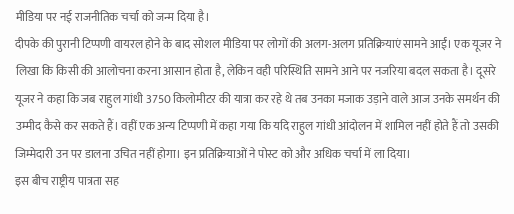मीडिया पर नई राजनीतिक चर्चा को जन्म दिया है।
दीपके की पुरानी टिप्पणी वायरल होने के बाद सोशल मीडिया पर लोगों की अलग-अलग प्रतिक्रियाएं सामने आईं। एक यूजर ने लिखा कि किसी की आलोचना करना आसान होता है, लेकिन वही परिस्थिति सामने आने पर नजरिया बदल सकता है। दूसरे यूजर ने कहा कि जब राहुल गांधी 3750 किलोमीटर की यात्रा कर रहे थे तब उनका मजाक उड़ाने वाले आज उनके समर्थन की उम्मीद कैसे कर सकते हैं। वहीं एक अन्य टिप्पणी में कहा गया कि यदि राहुल गांधी आंदोलन में शामिल नहीं होते हैं तो उसकी जिम्मेदारी उन पर डालना उचित नहीं होगा। इन प्रतिक्रियाओं ने पोस्ट को और अधिक चर्चा में ला दिया।
इस बीच राष्ट्रीय पात्रता सह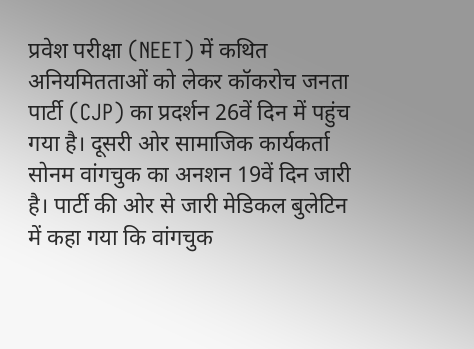प्रवेश परीक्षा (NEET) में कथित अनियमितताओं को लेकर कॉकरोच जनता पार्टी (CJP) का प्रदर्शन 26वें दिन में पहुंच गया है। दूसरी ओर सामाजिक कार्यकर्ता सोनम वांगचुक का अनशन 19वें दिन जारी है। पार्टी की ओर से जारी मेडिकल बुलेटिन में कहा गया कि वांगचुक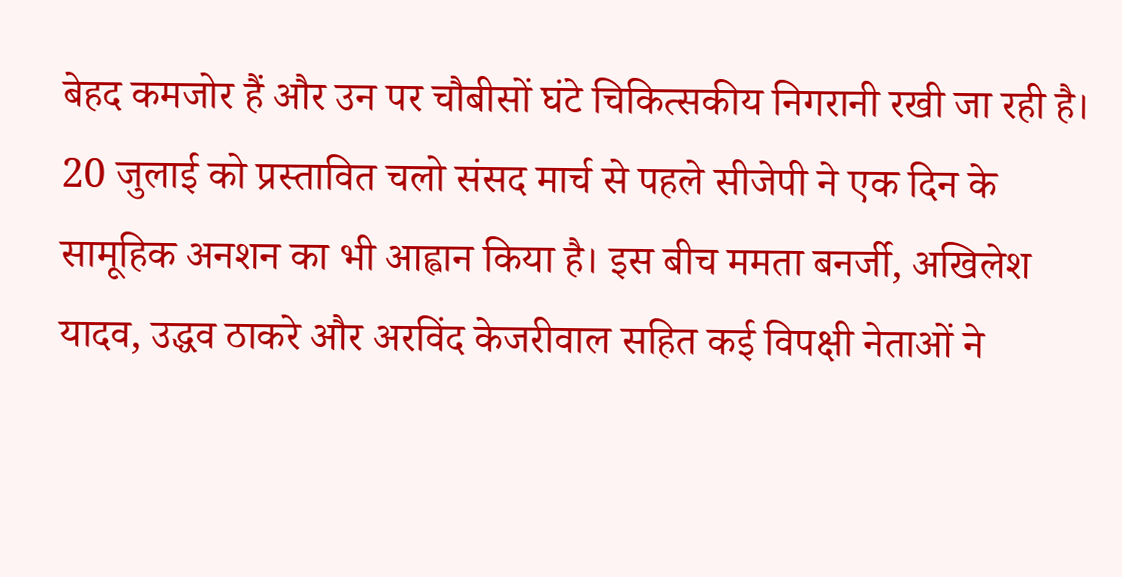बेहद कमजोर हैं और उन पर चौबीसों घंटे चिकित्सकीय निगरानी रखी जा रही है। 20 जुलाई को प्रस्तावित चलो संसद मार्च से पहले सीजेपी ने एक दिन के सामूहिक अनशन का भी आह्वान किया है। इस बीच ममता बनर्जी, अखिलेश यादव, उद्धव ठाकरे और अरविंद केजरीवाल सहित कई विपक्षी नेताओं ने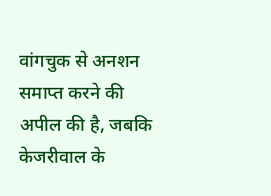वांगचुक से अनशन समाप्त करने की अपील की है, जबकि केजरीवाल के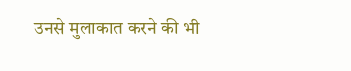उनसे मुलाकात करने की भी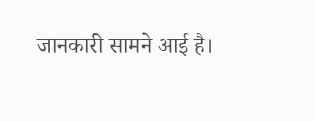जानकारी सामने आई है।